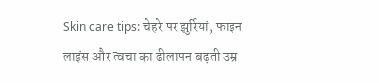Skin care tips: चेहरे पर झुर्रियां, फाइन लाइंस और त्वचा का ढीलापन बढ़ती उम्र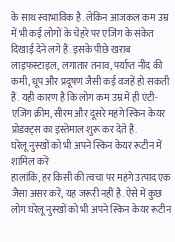के साथ स्वाभाविक है. लेकिन आजकल कम उम्र में भी कई लोगों के चेहरे पर एजिंग के संकेत दिखाई देने लगे हैं. इसके पीछे खराब लाइफस्टाइल, लगातार तनाव, पर्याप्त नींद की कमी, धूप और प्रदूषण जैसी कई वजहें हो सकती हैं. यही कारण है कि लोग कम उम्र में ही एंटी-एजिंग क्रीम, सीरम और दूसरे महंगे स्किन केयर प्रोडक्ट्स का इस्तेमाल शुरू कर देते हैं.
घरेलू नुस्खों को भी अपने स्किन केयर रूटीन में शामिल करें
हालांकि, हर किसी की त्वचा पर महंगे उत्पाद एक जैसा असर करें, यह जरूरी नहीं है. ऐसे में कुछ लोग घरेलू नुस्खों को भी अपने स्किन केयर रूटीन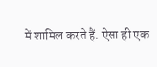में शामिल करते हैं. ऐसा ही एक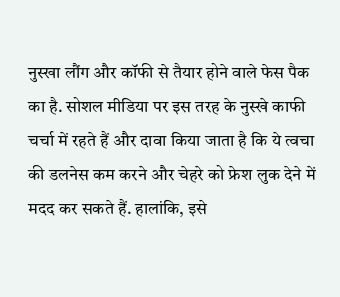नुस्खा लौंग और कॉफी से तैयार होने वाले फेस पैक का है. सोशल मीडिया पर इस तरह के नुस्खे काफी चर्चा में रहते हैं और दावा किया जाता है कि ये त्वचा की डलनेस कम करने और चेहरे को फ्रेश लुक देने में मदद कर सकते हैं. हालांकि, इसे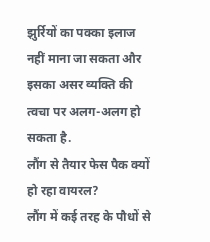झुर्रियों का पक्का इलाज नहीं माना जा सकता और इसका असर व्यक्ति की त्वचा पर अलग-अलग हो सकता है.
लौंग से तैयार फेस पैक क्यों हो रहा वायरल?
लौंग में कई तरह के पौधों से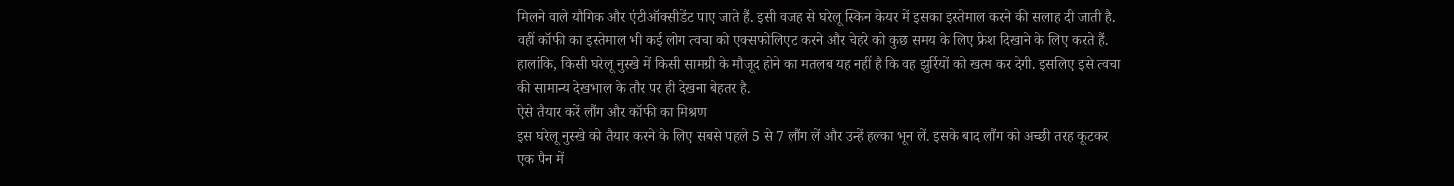मिलने वाले यौगिक और एंटीऑक्सीडेंट पाए जाते हैं. इसी वजह से घरेलू स्किन केयर में इसका इस्तेमाल करने की सलाह दी जाती है. वहीं कॉफी का इस्तेमाल भी कई लोग त्वचा को एक्सफोलिएट करने और चेहरे को कुछ समय के लिए फ्रेश दिखाने के लिए करते हैं. हालांकि, किसी घरेलू नुस्खे में किसी सामग्री के मौजूद होने का मतलब यह नहीं है कि वह झुर्रियों को खत्म कर देगी. इसलिए इसे त्वचा की सामान्य देखभाल के तौर पर ही देखना बेहतर है.
ऐसे तैयार करें लौंग और कॉफी का मिश्रण
इस घरेलू नुस्खे को तैयार करने के लिए सबसे पहले 5 से 7 लौंग लें और उन्हें हल्का भून लें. इसके बाद लौंग को अच्छी तरह कूटकर एक पैन में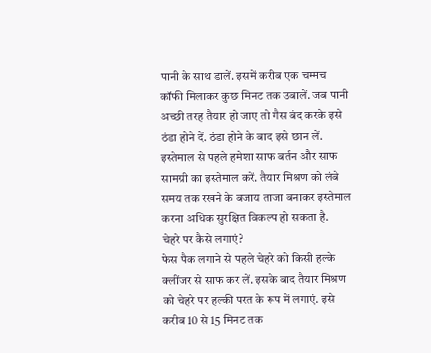पानी के साथ डालें. इसमें करीब एक चम्मच कॉफी मिलाकर कुछ मिनट तक उबालें. जब पानी अच्छी तरह तैयार हो जाए तो गैस बंद करके इसे ठंडा होने दें. ठंडा होने के बाद इसे छान लें. इस्तेमाल से पहले हमेशा साफ बर्तन और साफ सामग्री का इस्तेमाल करें. तैयार मिश्रण को लंबे समय तक रखने के बजाय ताजा बनाकर इस्तेमाल करना अधिक सुरक्षित विकल्प हो सकता है.
चेहरे पर कैसे लगाएं?
फेस पैक लगाने से पहले चेहरे को किसी हल्के क्लींजर से साफ कर लें. इसके बाद तैयार मिश्रण को चेहरे पर हल्की परत के रूप में लगाएं. इसे करीब 10 से 15 मिनट तक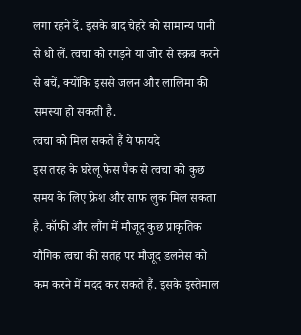लगा रहने दें. इसके बाद चेहरे को सामान्य पानी से धो लें. त्वचा को रगड़ने या जोर से स्क्रब करने से बचें, क्योंकि इससे जलन और लालिमा की समस्या हो सकती है.
त्वचा को मिल सकते हैं ये फायदे
इस तरह के घरेलू फेस पैक से त्वचा को कुछ समय के लिए फ्रेश और साफ लुक मिल सकता है. कॉफी और लौंग में मौजूद कुछ प्राकृतिक यौगिक त्वचा की सतह पर मौजूद डलनेस को कम करने में मदद कर सकते हैं. इसके इस्तेमाल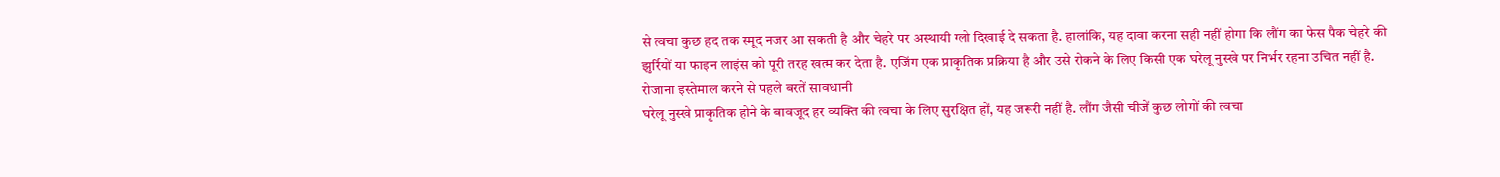से त्वचा कुछ हद तक स्मूद नजर आ सकती है और चेहरे पर अस्थायी ग्लो दिखाई दे सकता है. हालांकि, यह दावा करना सही नहीं होगा कि लौंग का फेस पैक चेहरे की झुर्रियों या फाइन लाइंस को पूरी तरह खत्म कर देता है. एजिंग एक प्राकृतिक प्रक्रिया है और उसे रोकने के लिए किसी एक घरेलू नुस्खे पर निर्भर रहना उचित नहीं है.
रोजाना इस्तेमाल करने से पहले बरतें सावधानी
घरेलू नुस्खे प्राकृतिक होने के बावजूद हर व्यक्ति की त्वचा के लिए सुरक्षित हों, यह जरूरी नहीं है. लौंग जैसी चीजें कुछ लोगों की त्वचा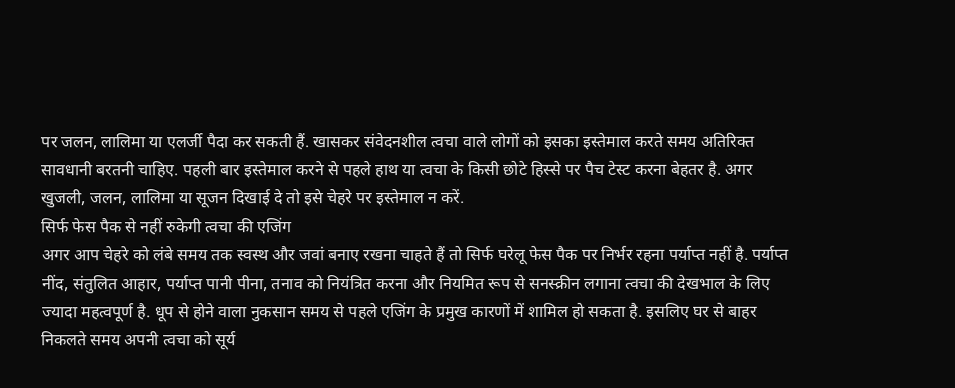पर जलन, लालिमा या एलर्जी पैदा कर सकती हैं. खासकर संवेदनशील त्वचा वाले लोगों को इसका इस्तेमाल करते समय अतिरिक्त सावधानी बरतनी चाहिए. पहली बार इस्तेमाल करने से पहले हाथ या त्वचा के किसी छोटे हिस्से पर पैच टेस्ट करना बेहतर है. अगर खुजली, जलन, लालिमा या सूजन दिखाई दे तो इसे चेहरे पर इस्तेमाल न करें.
सिर्फ फेस पैक से नहीं रुकेगी त्वचा की एजिंग
अगर आप चेहरे को लंबे समय तक स्वस्थ और जवां बनाए रखना चाहते हैं तो सिर्फ घरेलू फेस पैक पर निर्भर रहना पर्याप्त नहीं है. पर्याप्त नींद, संतुलित आहार, पर्याप्त पानी पीना, तनाव को नियंत्रित करना और नियमित रूप से सनस्क्रीन लगाना त्वचा की देखभाल के लिए ज्यादा महत्वपूर्ण है. धूप से होने वाला नुकसान समय से पहले एजिंग के प्रमुख कारणों में शामिल हो सकता है. इसलिए घर से बाहर निकलते समय अपनी त्वचा को सूर्य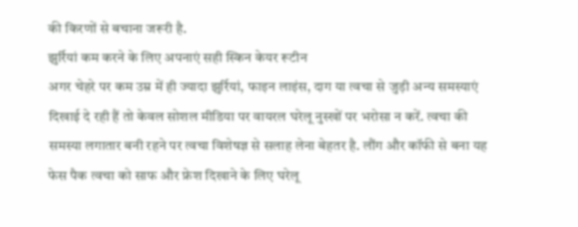की किरणों से बचाना जरूरी है.
झुर्रियां कम करने के लिए अपनाएं सही स्किन केयर रूटीन
अगर चेहरे पर कम उम्र में ही ज्यादा झुर्रियां, फाइन लाइंस, दाग या त्वचा से जुड़ी अन्य समस्याएं दिखाई दे रही हैं तो केवल सोशल मीडिया पर वायरल घरेलू नुस्खों पर भरोसा न करें. त्वचा की समस्या लगातार बनी रहने पर त्वचा विशेषज्ञ से सलाह लेना बेहतर है. लौंग और कॉफी से बना यह फेस पैक त्वचा को साफ और फ्रेश दिखाने के लिए घरेलू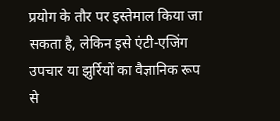प्रयोग के तौर पर इस्तेमाल किया जा सकता है, लेकिन इसे एंटी-एजिंग उपचार या झुर्रियों का वैज्ञानिक रूप से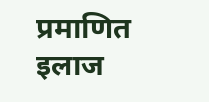प्रमाणित इलाज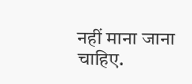नहीं माना जाना चाहिए.